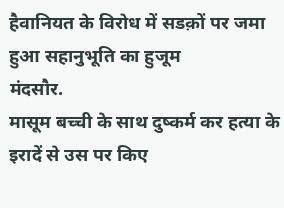हैवानियत के विरोध में सडक़ों पर जमा हुआ सहानुभूति का हुजूम
मंदसौर.
मासूम बच्ची के साथ दुष्कर्म कर हत्या के इरादें से उस पर किए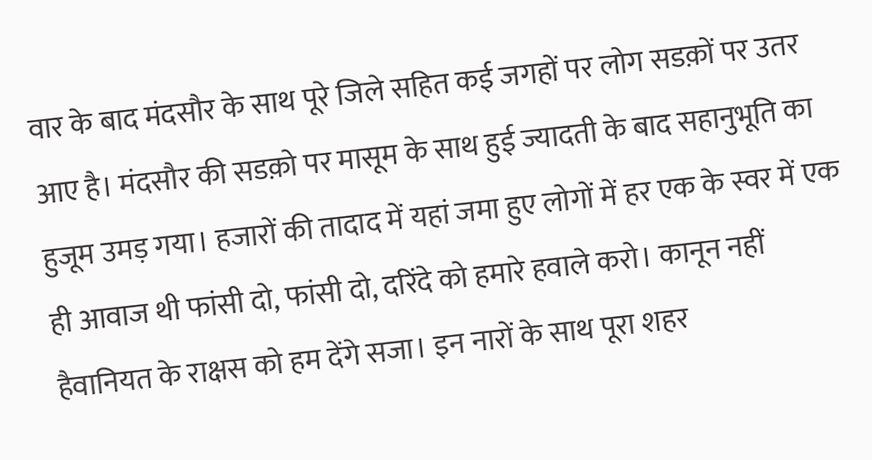वार के बाद मंदसौर के साथ पूरे जिले सहित कई जगहों पर लोग सडक़ों पर उतर आए है। मंदसौर की सडक़ो पर मासूम के साथ हुई ज्यादती के बाद सहानुभूति का हुजूम उमड़ गया। हजारों की तादाद में यहां जमा हुए लोगों में हर एक के स्वर में एक ही आवाज थी फांसी दो, फांसी दो, दरिंदे को हमारे हवाले करो। कानून नहीं हैवानियत के राक्षस को हम देंगे सजा। इन नारों के साथ पूरा शहर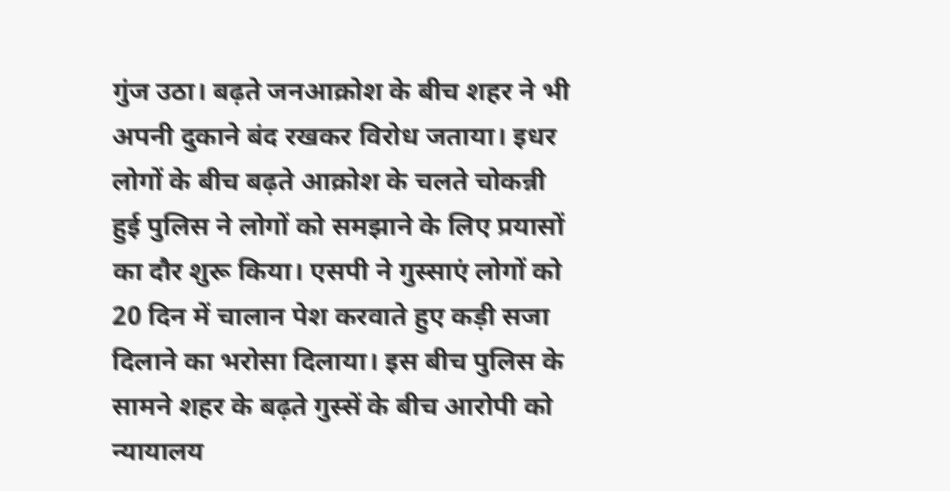गुंज उठा। बढ़ते जनआक्रोश के बीच शहर ने भी अपनी दुकाने बंद रखकर विरोध जताया। इधर लोगों के बीच बढ़ते आक्रोश के चलते चोकन्नी हुई पुलिस ने लोगों को समझाने के लिए प्रयासों का दौर शुरू किया। एसपी ने गुस्साएं लोगों को 20 दिन में चालान पेश करवाते हुए कड़ी सजा दिलाने का भरोसा दिलाया। इस बीच पुलिस के सामने शहर के बढ़ते गुस्सें के बीच आरोपी को न्यायालय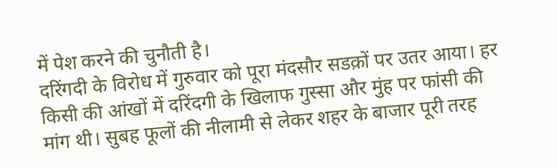में पेश करने की चुनौती है।
दरिंगदी के विरोध में गुरुवार को पूरा मंदसौर सडक़ों पर उतर आया। हर किसी की आंखों में दरिंदगी के खिलाफ गुस्सा और मुंह पर फांसी की मांग थी। सुबह फूलों की नीलामी से लेकर शहर के बाजार पूरी तरह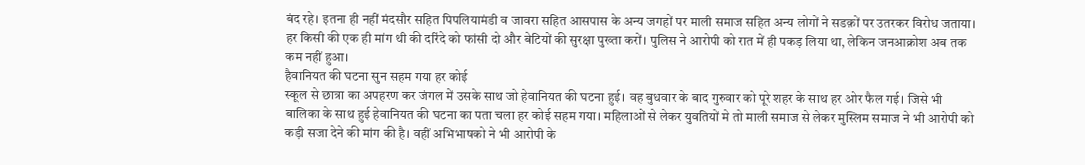बंद रहे। इतना ही नहीं मंदसौर सहित पिपलियामंडी व जावरा सहित आसपास के अन्य जगहों पर माली समाज सहित अन्य लोगों ने सडक़ों पर उतरकर विरोध जताया। हर किसी की एक ही मांग थी की दरिंदे को फांसी दो और बेटियों की सुरक्षा पुख्ता करों। पुलिस ने आरोपी को रात में ही पकड़ लिया था, लेकिन जनआक्रोश अब तक कम नहीं हुआ।
हैवानियत की घटना सुन सहम गया हर कोई
स्कूल से छात्रा का अपहरण कर जंगल में उसके साथ जो हेवानियत की घटना हुई। वह बुधवार के बाद गुरुवार को पूरे शहर के साथ हर ओर फैल गई। जिसे भी बालिका के साथ हुई हेवानियत की घटना का पता चला हर कोई सहम गया। महिलाओं से लेकर युवतियों मे तो माली समाज से लेकर मुस्लिम समाज ने भी आरोपी को कड़ी सजा देने की मांग की है। वहीं अभिभाषको ने भी आरोपी के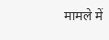मामले में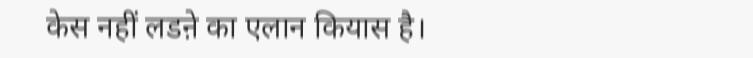केस नहीं लडऩे का एलान कियास है।